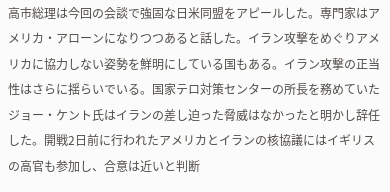高市総理は今回の会談で強固な日米同盟をアピールした。専門家はアメリカ・アローンになりつつあると話した。イラン攻撃をめぐりアメリカに協力しない姿勢を鮮明にしている国もある。イラン攻撃の正当性はさらに揺らいでいる。国家テロ対策センターの所長を務めていたジョー・ケント氏はイランの差し迫った脅威はなかったと明かし辞任した。開戦2日前に行われたアメリカとイランの核協議にはイギリスの高官も参加し、合意は近いと判断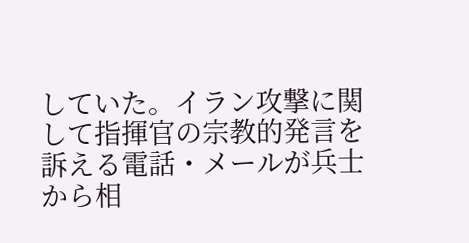していた。イラン攻撃に関して指揮官の宗教的発言を訴える電話・メールが兵士から相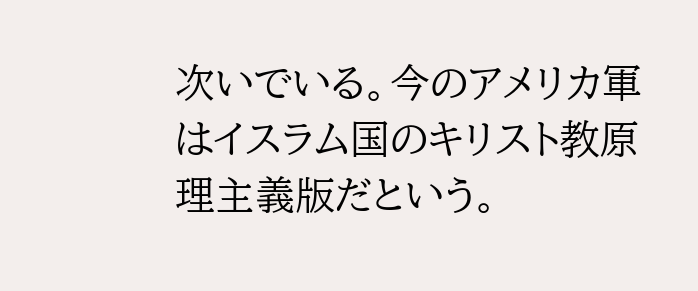次いでいる。今のアメリカ軍はイスラム国のキリスト教原理主義版だという。